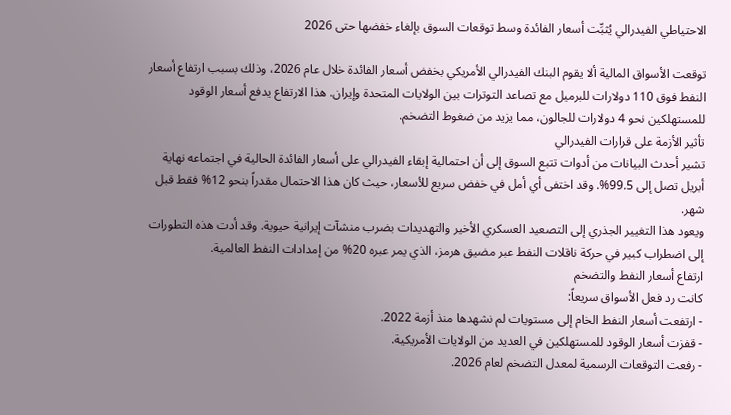الاحتياطي الفيدرالي يُثبِّت أسعار الفائدة وسط توقعات السوق بإلغاء خفضها حتى 2026

توقعت الأسواق المالية ألا يقوم البنك الفيدرالي الأمريكي بخفض أسعار الفائدة خلال عام 2026، وذلك بسبب ارتفاع أسعار النفط فوق 110 دولارات للبرميل مع تصاعد التوترات بين الولايات المتحدة وإيران. هذا الارتفاع يدفع أسعار الوقود للمستهلكين نحو 4 دولارات للجالون، مما يزيد من ضغوط التضخم.
تأثير الأزمة على قرارات الفيدرالي
تشير أحدث البيانات من أدوات تتبع السوق إلى أن احتمالية إبقاء الفيدرالي على أسعار الفائدة الحالية في اجتماعه نهاية أبريل تصل إلى 99.5%. وقد اختفى أي أمل في خفض سريع للأسعار، حيث كان هذا الاحتمال مقدراً بنحو 12% فقط قبل شهر.
ويعود هذا التغيير الجذري إلى التصعيد العسكري الأخير والتهديدات بضرب منشآت إيرانية حيوية. وقد أدت هذه التطورات إلى اضطراب كبير في حركة ناقلات النفط عبر مضيق هرمز، الذي يمر عبره 20% من إمدادات النفط العالمية.
ارتفاع أسعار النفط والتضخم
كانت رد فعل الأسواق سريعاً:
- ارتفعت أسعار النفط الخام إلى مستويات لم نشهدها منذ أزمة 2022.
- قفزت أسعار الوقود للمستهلكين في العديد من الولايات الأمريكية.
- رفعت التوقعات الرسمية لمعدل التضخم لعام 2026.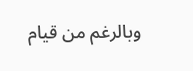وبالرغم من قيام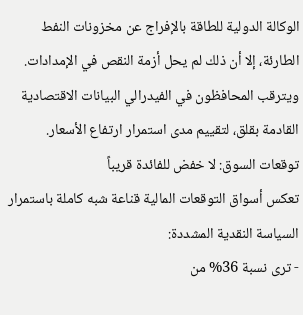الوكالة الدولية للطاقة بالإفراج عن مخزونات النفط الطارئة، إلا أن ذلك لم يحل أزمة النقص في الإمدادات. ويترقب المحافظون في الفيدرالي البيانات الاقتصادية القادمة بقلق، لتقييم مدى استمرار ارتفاع الأسعار.
توقعات السوق: لا خفض للفائدة قريباً
تعكس أسواق التوقعات المالية قناعة شبه كاملة باستمرار السياسة النقدية المشددة:
- ترى نسبة 36% من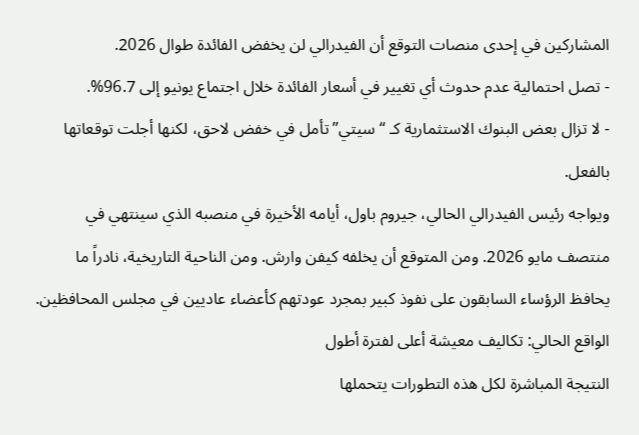المشاركين في إحدى منصات التوقع أن الفيدرالي لن يخفض الفائدة طوال 2026.
- تصل احتمالية عدم حدوث أي تغيير في أسعار الفائدة خلال اجتماع يونيو إلى 96.7%.
- لا تزال بعض البنوك الاستثمارية كـ “سيتي” تأمل في خفض لاحق، لكنها أجلت توقعاتها بالفعل.
ويواجه رئيس الفيدرالي الحالي، جيروم باول، أيامه الأخيرة في منصبه الذي سينتهي في منتصف مايو 2026. ومن المتوقع أن يخلفه كيفن وارش. ومن الناحية التاريخية، نادراً ما يحافظ الرؤساء السابقون على نفوذ كبير بمجرد عودتهم كأعضاء عاديين في مجلس المحافظين.
الواقع الحالي: تكاليف معيشة أعلى لفترة أطول
النتيجة المباشرة لكل هذه التطورات يتحملها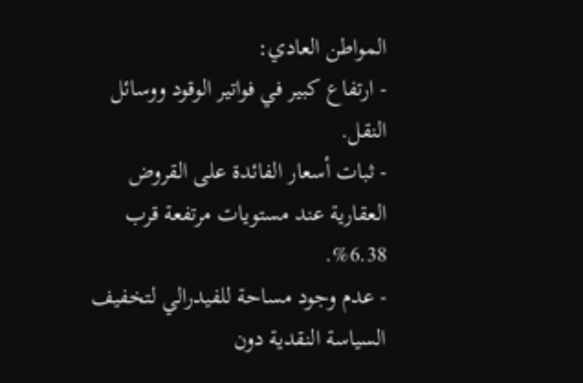المواطن العادي:
- ارتفاع كبير في فواتير الوقود ووسائل النقل.
- ثبات أسعار الفائدة على القروض العقارية عند مستويات مرتفعة قرب 6.38%.
- عدم وجود مساحة للفيدرالي لتخفيف السياسة النقدية دون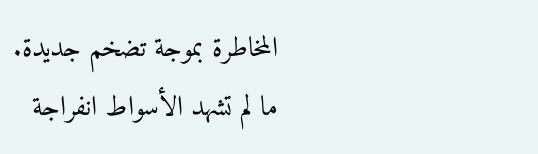المخاطرة بموجة تضخم جديدة.
ما لم تشهد الأسواط انفراجة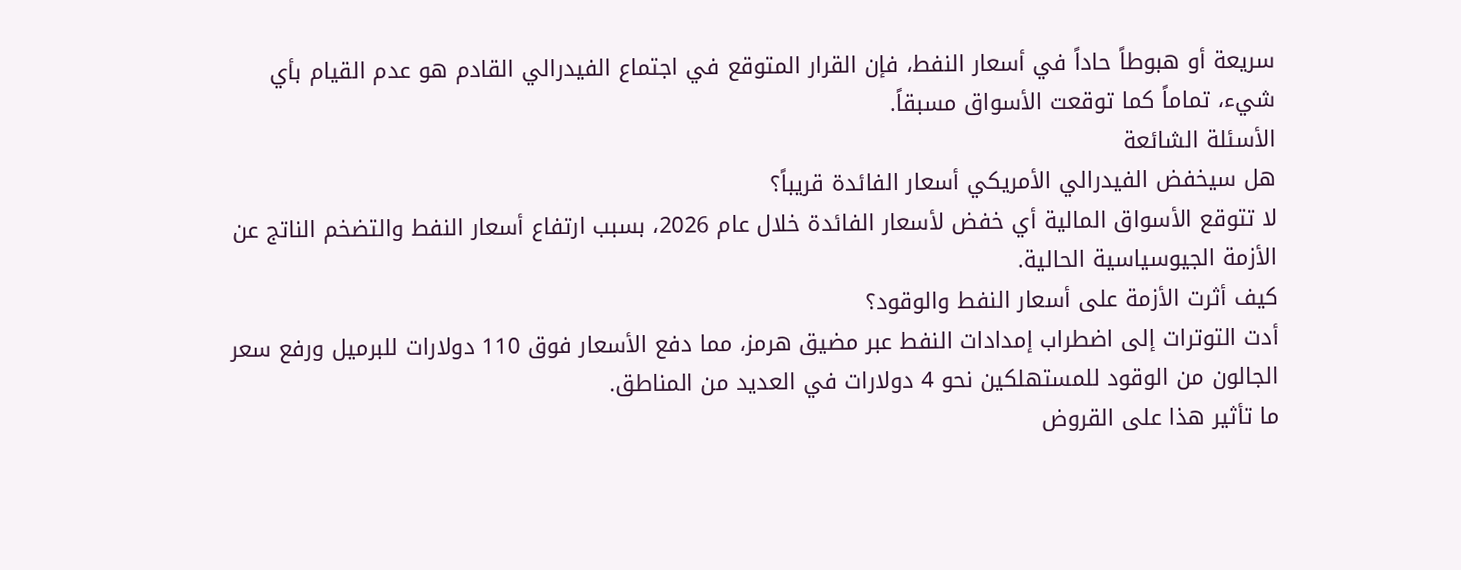سريعة أو هبوطاً حاداً في أسعار النفط، فإن القرار المتوقع في اجتماع الفيدرالي القادم هو عدم القيام بأي شيء، تماماً كما توقعت الأسواق مسبقاً.
الأسئلة الشائعة
هل سيخفض الفيدرالي الأمريكي أسعار الفائدة قريباً؟
لا تتوقع الأسواق المالية أي خفض لأسعار الفائدة خلال عام 2026، بسبب ارتفاع أسعار النفط والتضخم الناتج عن الأزمة الجيوسياسية الحالية.
كيف أثرت الأزمة على أسعار النفط والوقود؟
أدت التوترات إلى اضطراب إمدادات النفط عبر مضيق هرمز، مما دفع الأسعار فوق 110 دولارات للبرميل ورفع سعر الجالون من الوقود للمستهلكين نحو 4 دولارات في العديد من المناطق.
ما تأثير هذا على القروض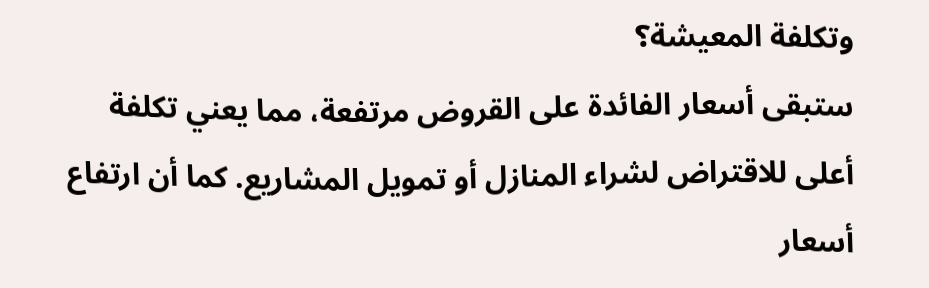وتكلفة المعيشة؟
ستبقى أسعار الفائدة على القروض مرتفعة، مما يعني تكلفة أعلى للاقتراض لشراء المنازل أو تمويل المشاريع. كما أن ارتفاع أسعار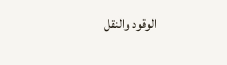الوقود والنقل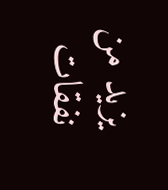يزيد من نفقات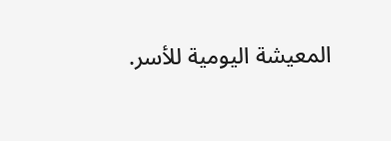المعيشة اليومية للأسر.